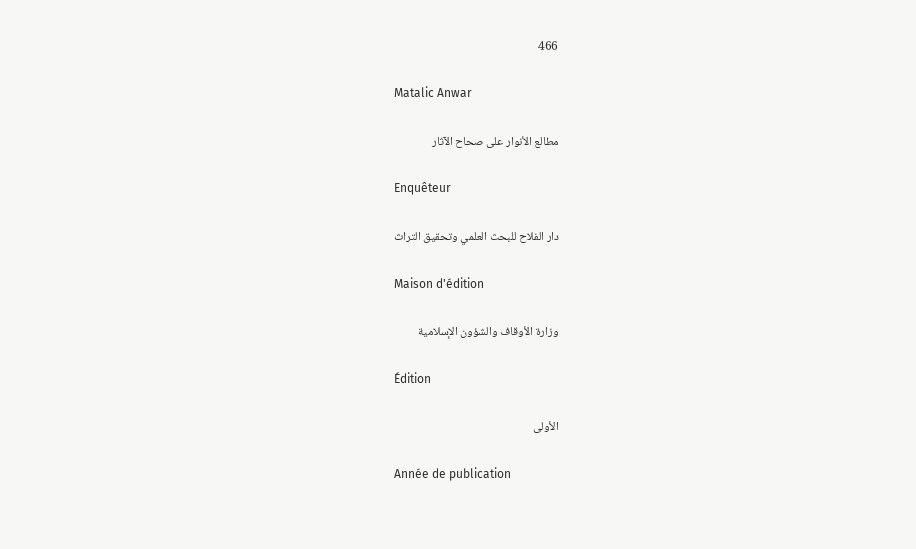466

Matalic Anwar

مطالع الأنوار على صحاح الآثار

Enquêteur

دار الفلاح للبحث العلمي وتحقيق التراث

Maison d'édition

وزارة الأوقاف والشؤون الإسلامية

Édition

الأولى

Année de publication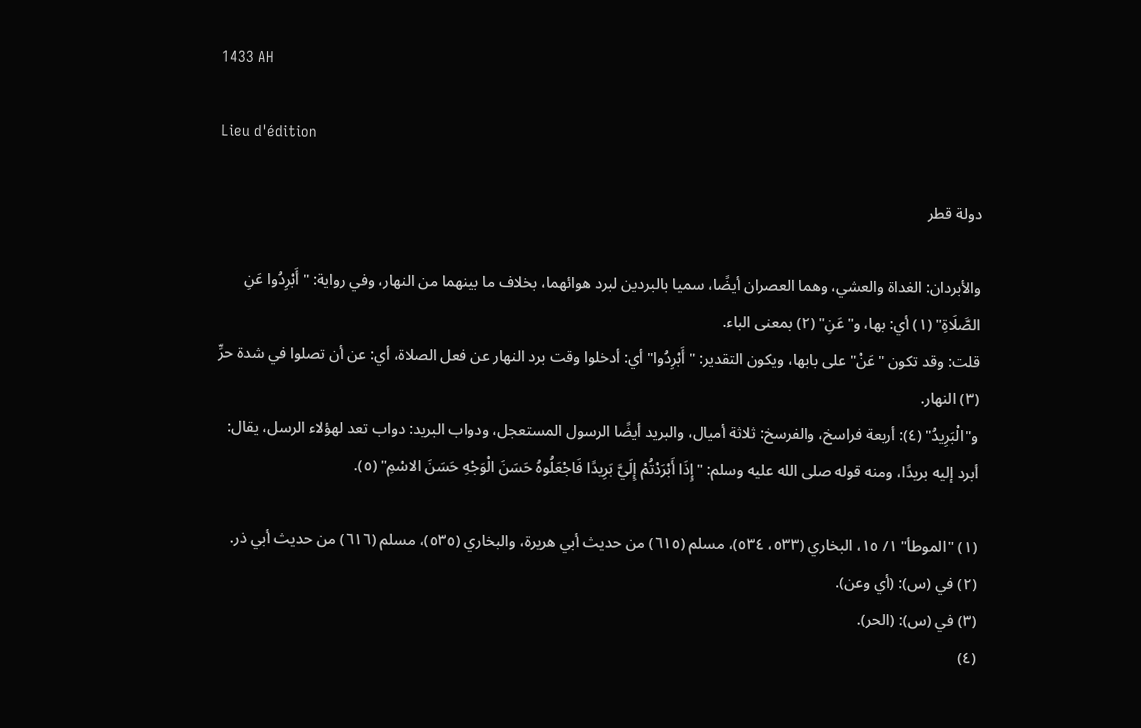1433 AH

Lieu d'édition

دولة قطر

والأبردان: الغداة والعشي، وهما العصران أيضًا، سميا بالبردين لبرد هوائهما، بخلاف ما بينهما من النهار، وفي رواية: "أَبْرِدُوا عَنِ الصَّلَاةِ" (١) أي: بها، و"عَنِ" (٢) بمعنى الباء.
قلت: وقد تكون "عَنْ" على بابها، ويكون التقدير: "أَبْرِدُوا" أي: أدخلوا وقت برد النهار عن فعل الصلاة، أي: عن أن تصلوا في شدة حرِّ (٣) النهار.
و"الْبَرِيدُ" (٤): أربعة فراسخ، والفرسخ: ثلاثة أميال، والبريد أيضًا الرسول المستعجل، ودواب البريد: دواب تعد لهؤلاء الرسل، يقال: أبرد إليه بريدًا، ومنه قوله صلى الله عليه وسلم: "إِذَا أَبْرَدْتُمْ إِلَيَّ بَرِيدًا فَاجْعَلُوهُ حَسَنَ الْوَجْهِ حَسَنَ الاسْمِ" (٥).

(١) "الموطأ" ١/ ١٥، البخاري (٥٣٣، ٥٣٤)، مسلم (٦١٥) من حديث أبي هريرة، والبخاري (٥٣٥)، مسلم (٦١٦) من حديث أبي ذر.
(٢) في (س): (أي وعن).
(٣) في (س): (الحر).
(٤)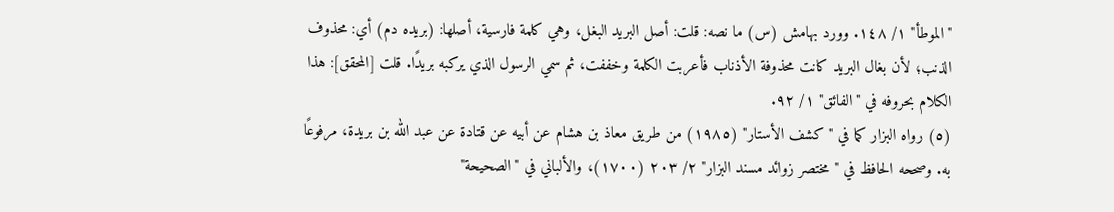"الموطأ" ١/ ١٤٨. وورد بهامش (س) ما نصه: قلت: أصل البريد البغل، وهي كلمة فارسية، أصلها: (بريده دم) أي: محذوف الذنب؛ لأن بغال البريد كانت محذوفة الأذناب فأعربت الكلمة وخففت، ثم سمي الرسول الذي يركبه بريدًا. قلت [المحقق]: هذا الكلام بحروفه في "الفائق" ١/ ٩٢.
(٥) رواه البزار كما في "كشف الأستار" (١٩٨٥) من طريق معاذ بن هشام عن أبيه عن قتادة عن عبد الله بن بريدة، مرفوعًا به. وصححه الحافظ في "مختصر زوائد مسند البزار" ٢/ ٢٠٣ (١٧٠٠)، والألباني في "الصحيحة"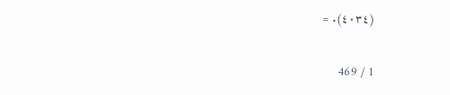(٤٠٣٤). =

1 / 469